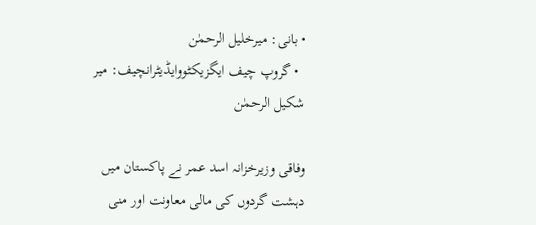• بانی: میرخلیل الرحمٰن
  • گروپ چیف ایگزیکٹووایڈیٹرانچیف: میر شکیل الرحمٰن

وفاقی وزیرخزانہ اسد عمر نے پاکستان میں دہشت گردوں کی مالی معاونت اور منی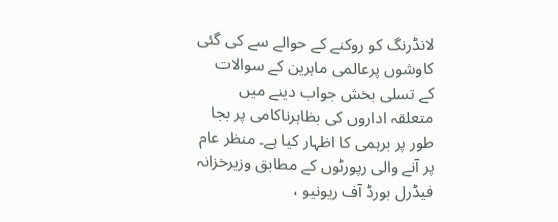لانڈرنگ کو روکنے کے حوالے سے کی گئی کاوشوں پرعالمی ماہرین کے سوالات کے تسلی بخش جواب دینے میں متعلقہ اداروں کی بظاہرناکامی پر بجا طور پر برہمی کا اظہار کیا ہے۔ منظر عام پر آنے والی رپورٹوں کے مطابق وزیرخزانہ فیڈرل بورڈ آف ریونیو ،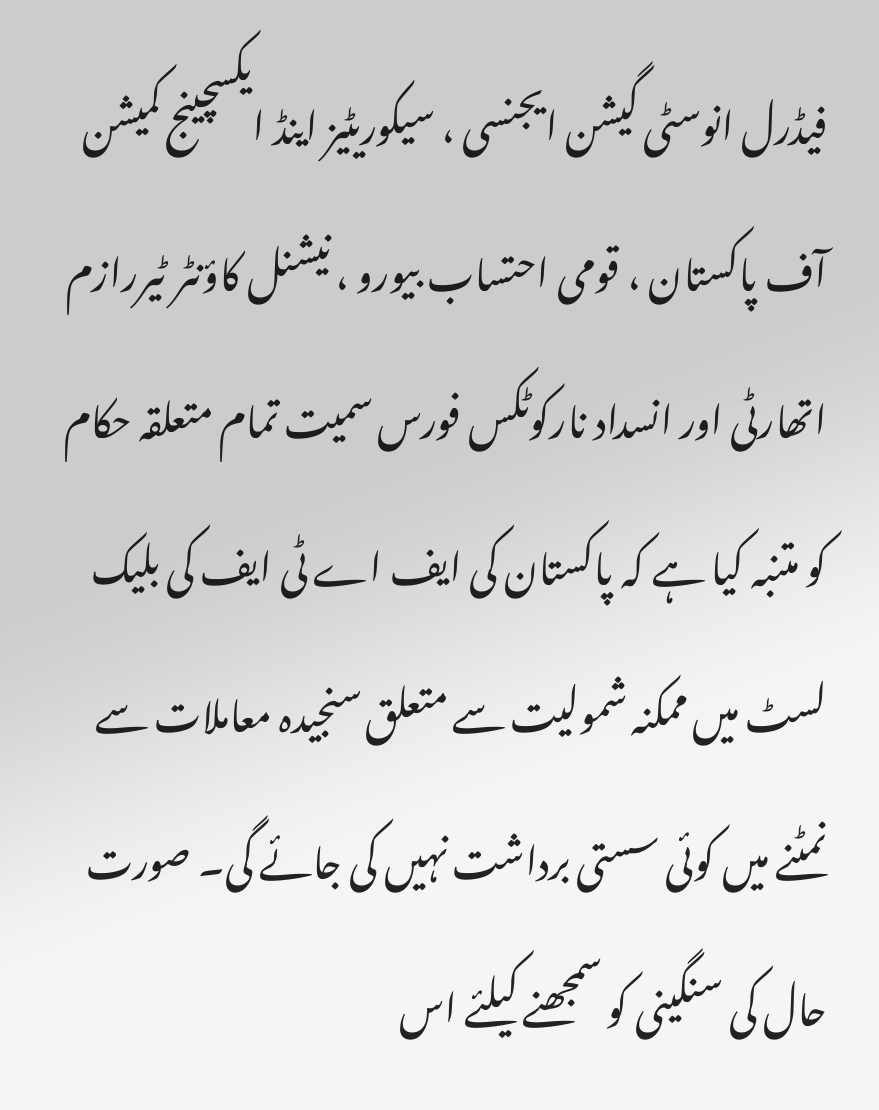فیڈرل انوسٹی گیشن ایجنسی ، سیکوریٹیز اینڈ ایکسچینج کمیشن آف پاکستان ، قومی احتساب بیورو ، نیشنل کاؤنٹر ٹیررازم اتھارٹی اور انسداد نارکوٹکس فورس سمیت تمام متعلقہ حکام کو متنبہ کیا ہے کہ پاکستان کی ایف اے ٹی ایف کی بلیک لسٹ میں ممکنہ شمولیت سے متعلق سنجیدہ معاملات سے نمٹنے میں کوئی سستی برداشت نہیں کی جائے گی۔ صورت حال کی سنگینی کو سمجھنے کیلئے اس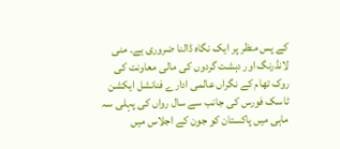کے پس منظر پر ایک نگاہ ڈالنا ضروری ہے۔ منی لانڈرنگ اور دہشت گردوں کی مالی معاونت کی روک تھام کے نگراں عالمی ادارے فنانشل ایکشن ٹاسک فورس کی جانب سے سال رواں کی پہلی سہ ماہی میں پاکستان کو جون کے اجلاس میں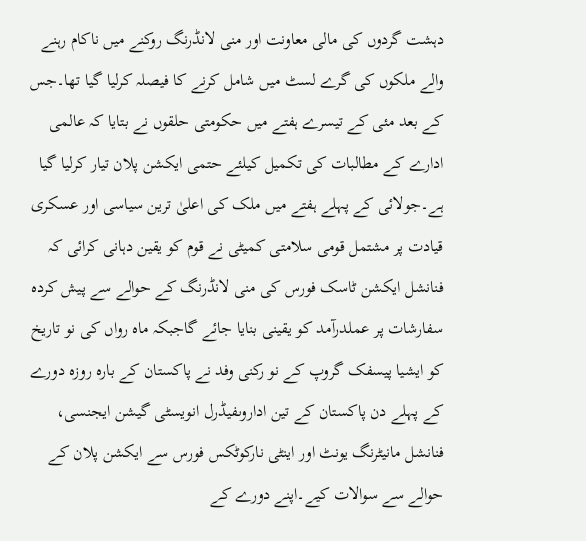دہشت گردوں کی مالی معاونت اور منی لانڈرنگ روکنے میں ناکام رہنے والے ملکوں کی گرے لسٹ میں شامل کرنے کا فیصلہ کرلیا گیا تھا۔جس کے بعد مئی کے تیسرے ہفتے میں حکومتی حلقوں نے بتایا کہ عالمی ادارے کے مطالبات کی تکمیل کیلئے حتمی ایکشن پلان تیار کرلیا گیا ہے۔جولائی کے پہلے ہفتے میں ملک کی اعلیٰ ترین سیاسی اور عسکری قیادت پر مشتمل قومی سلامتی کمیٹی نے قوم کو یقین دہانی کرائی کہ فنانشل ایکشن ٹاسک فورس کی منی لانڈرنگ کے حوالے سے پیش کردہ سفارشات پر عملدرآمد کو یقینی بنایا جائے گاجبکہ ماہ رواں کی نو تاریخ کو ایشیا پیسفک گروپ کے نو رکنی وفد نے پاکستان کے بارہ روزہ دورے کے پہلے دن پاکستان کے تین اداروںفیڈرل انویسٹی گیشن ایجنسی، فنانشل مانیٹرنگ یونٹ اور اینٹی نارکوٹکس فورس سے ایکشن پلان کے حوالے سے سوالات کیے۔اپنے دورے کے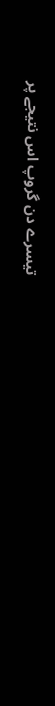تیسرے دن گروپ اس نتیجے پر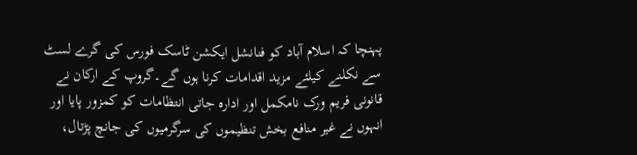پہنچا کہ اسلام آباد کو فنانشل ایکشن ٹاسک فورس کی گرے لسٹ سے نکلنے کیلئے مزید اقدامات کرنا ہوں گے۔گروپ کے ارکان نے قانونی فریم ورک نامکمل اور ادارہ جاتی انتظامات کو کمزور پایا اور انہوں نے غیر منافع بخش تنظیموں کی سرگرمیوں کی جانچ پڑتال،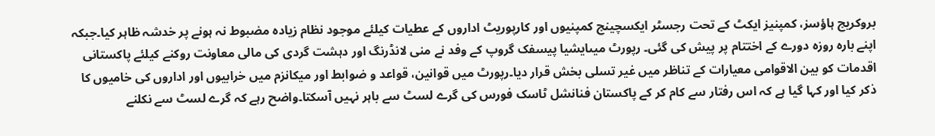بروکریج ہاؤسز، کمپنیز ایکٹ کے تحت رجسٹر ایکسچینج کمپنیوں اور کارپوریٹ اداروں کے عطیات کیلئے موجود نظام زیادہ مضبوط نہ ہونے پر خدشہ ظاہر کیا۔جبکہ اپنے بارہ روزہ دورے کے اختتام پر پیش کی گئی۔ رپورٹ میںایشیا پیسفک گروپ کے وفد نے منی لانڈرنگ اور دہشت گردی کی مالی معاونت روکنے کیلئے پاکستانی اقدمات کو بین الاقوامی معیارات کے تناظر میں غیر تسلی بخش قرار دیا۔رپورٹ میں قوانین، قواعد و ضوابط اور میکانزم میں خرابیوں اور اداروں کی خامیوں کا ذکر کیا اور کہا گیا ہے کہ اس رفتار سے کام کر کے پاکستان فنانشل ٹاسک فورس کی گرے لسٹ سے باہر نہیں آسکتا۔واضح رہے کہ گرے لسٹ سے نکلنے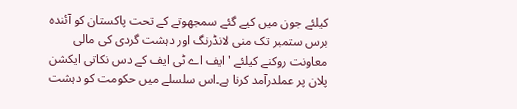کیلئے جون میں کیے گئے سمجھوتے کے تحت پاکستان کو آئندہ برس ستمبر تک منی لانڈرنگ اور دہشت گردی کی مالی معاونت روکنے کیلئے 'ایف اے ٹی ایف کے دس نکاتی ایکشن پلان پر عملدرآمد کرنا ہے۔اس سلسلے میں حکومت کو دہشت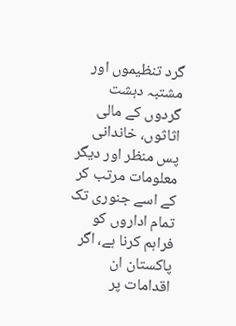گرد تنظیموں اور مشتبہ دہشت گردوں کے مالی اثاثوں، خاندانی پس منظر اور دیگر معلومات مرتب کر کے اسے جنوری تک تمام اداروں کو فراہم کرنا ہے، اگر پاکستان ان اقدامات پر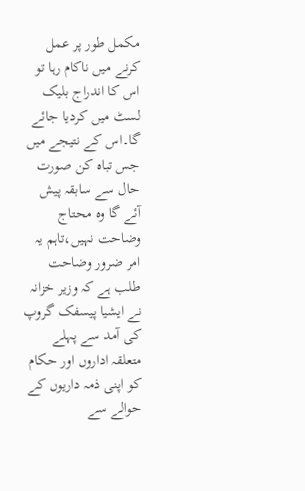مکمل طور پر عمل کرنے میں ناکام رہا تو اس کا اندراج بلیک لسٹ میں کردیا جائے گا۔اس کے نتیجے میں جس تباہ کن صورت حال سے سابقہ پیش آئے گا وہ محتاج وضاحت نہیں،تاہم یہ امر ضرور وضاحت طلب ہے کہ وزیر خزانہ نے ایشیا پیسفک گروپ کی آمد سے پہلے متعلقہ اداروں اور حکام کو اپنی ذمہ داریوں کے حوالے سے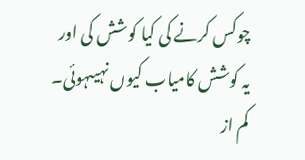چوکس کرنے کی کیا کوشش کی اور یہ کوشش کامیاب کیوں نہیںہوئی۔ کم از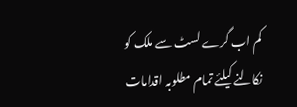کم اب گرے لسٹ سے ملک کو نکالنے کیلئے تمام مطلوبہ اقدامات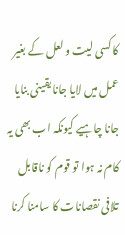کا کسی لیت و لعل کے بغیر عمل میں لایا جانا یقینی بنایا جانا چاہیے کیونکہ اب بھی یہ کام نہ ہوا تو قوم کو ناقابل تلافی نقصانات کا سامنا کرنا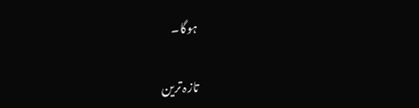ہوگا۔

تازہ ترین